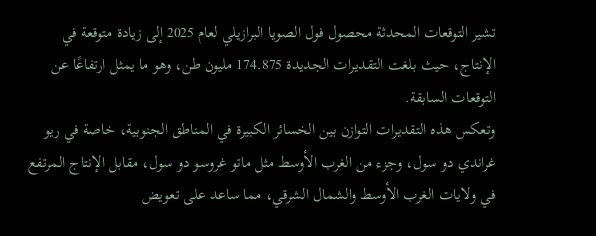تشير التوقعات المحدثة محصول فول الصويا البرازيلي لعام 2025 إلى زيادة متوقعة في الإنتاج، حيث بلغت التقديرات الجديدة 174.875 مليون طن، وهو ما يمثل ارتفاعًا عن التوقعات السابقة.
وتعكس هذه التقديرات التوازن بين الخسائر الكبيرة في المناطق الجنوبية، خاصة في ريو غراندي دو سول، وجزء من الغرب الأوسط مثل ماتو غروسو دو سول، مقابل الإنتاج المرتفع في ولايات الغرب الأوسط والشمال الشرقي، مما ساعد على تعويض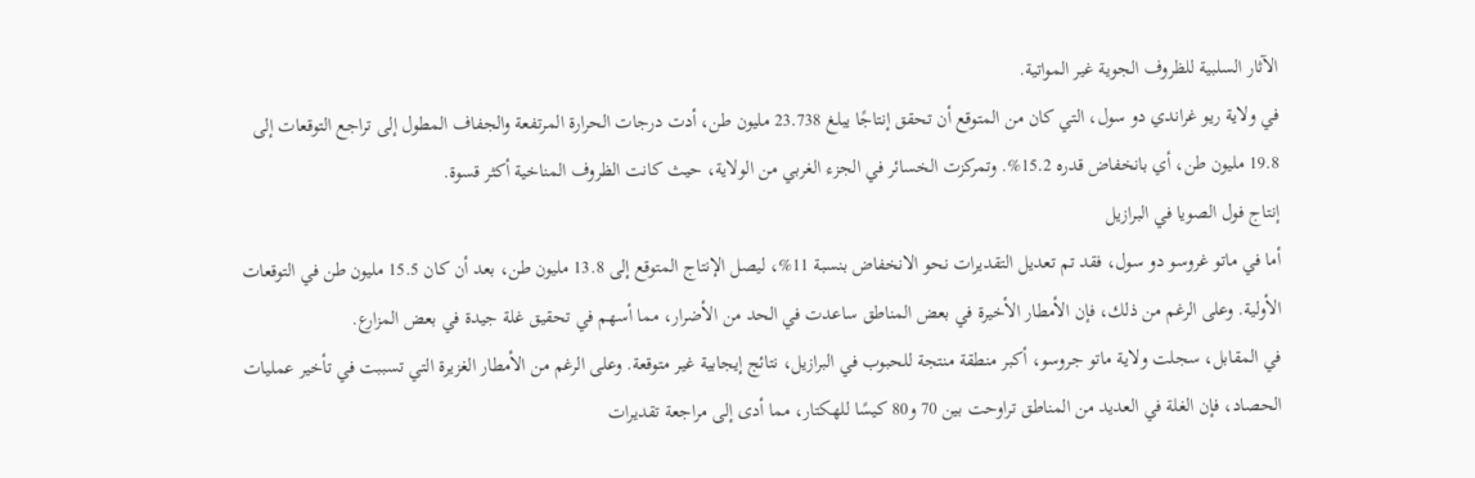الآثار السلبية للظروف الجوية غير المواتية.
في ولاية ريو غراندي دو سول، التي كان من المتوقع أن تحقق إنتاجًا يبلغ 23.738 مليون طن، أدت درجات الحرارة المرتفعة والجفاف المطول إلى تراجع التوقعات إلى 19.8 مليون طن، أي بانخفاض قدره 15.2%. وتمركزت الخسائر في الجزء الغربي من الولاية، حيث كانت الظروف المناخية أكثر قسوة.
إنتاج فول الصويا في البرازيل
أما في ماتو غروسو دو سول، فقد تم تعديل التقديرات نحو الانخفاض بنسبة 11%، ليصل الإنتاج المتوقع إلى 13.8 مليون طن، بعد أن كان 15.5 مليون طن في التوقعات الأولية. وعلى الرغم من ذلك، فإن الأمطار الأخيرة في بعض المناطق ساعدت في الحد من الأضرار، مما أسهم في تحقيق غلة جيدة في بعض المزارع.
في المقابل، سجلت ولاية ماتو جروسو، أكبر منطقة منتجة للحبوب في البرازيل، نتائج إيجابية غير متوقعة. وعلى الرغم من الأمطار الغزيرة التي تسببت في تأخير عمليات الحصاد، فإن الغلة في العديد من المناطق تراوحت بين 70 و80 كيسًا للهكتار، مما أدى إلى مراجعة تقديرات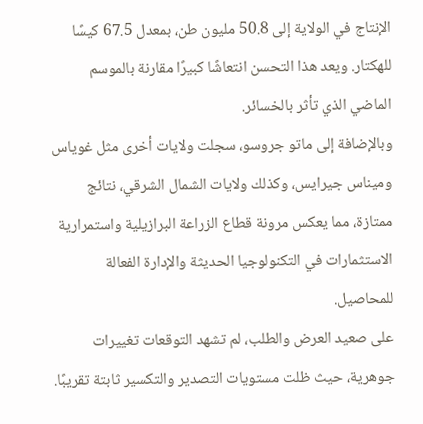الإنتاج في الولاية إلى 50.8 مليون طن، بمعدل 67.5 كيسًا للهكتار. ويعد هذا التحسن انتعاشًا كبيرًا مقارنة بالموسم الماضي الذي تأثر بالخسائر.
وبالإضافة إلى ماتو جروسو، سجلت ولايات أخرى مثل غوياس وميناس جيرايس، وكذلك ولايات الشمال الشرقي، نتائج ممتازة، مما يعكس مرونة قطاع الزراعة البرازيلية واستمرارية الاستثمارات في التكنولوجيا الحديثة والإدارة الفعالة للمحاصيل.
على صعيد العرض والطلب، لم تشهد التوقعات تغييرات جوهرية، حيث ظلت مستويات التصدير والتكسير ثابتة تقريبًا.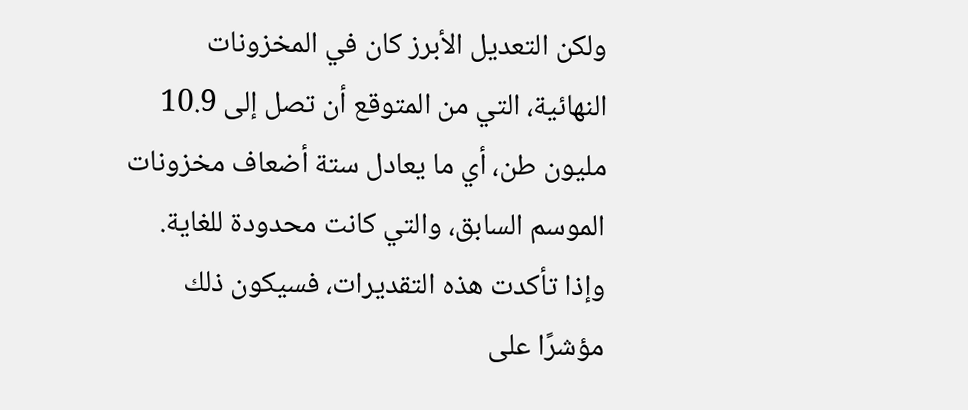ولكن التعديل الأبرز كان في المخزونات النهائية، التي من المتوقع أن تصل إلى 10.9 مليون طن، أي ما يعادل ستة أضعاف مخزونات الموسم السابق، والتي كانت محدودة للغاية. وإذا تأكدت هذه التقديرات، فسيكون ذلك مؤشرًا على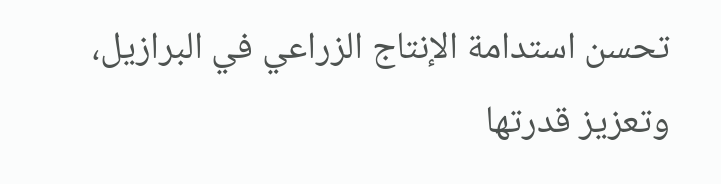تحسن استدامة الإنتاج الزراعي في البرازيل، وتعزيز قدرتها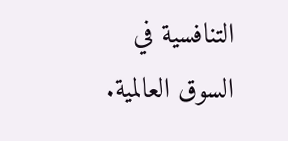التنافسية في السوق العالمية.